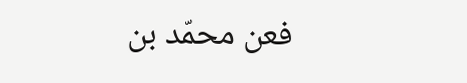فعن محمّد بن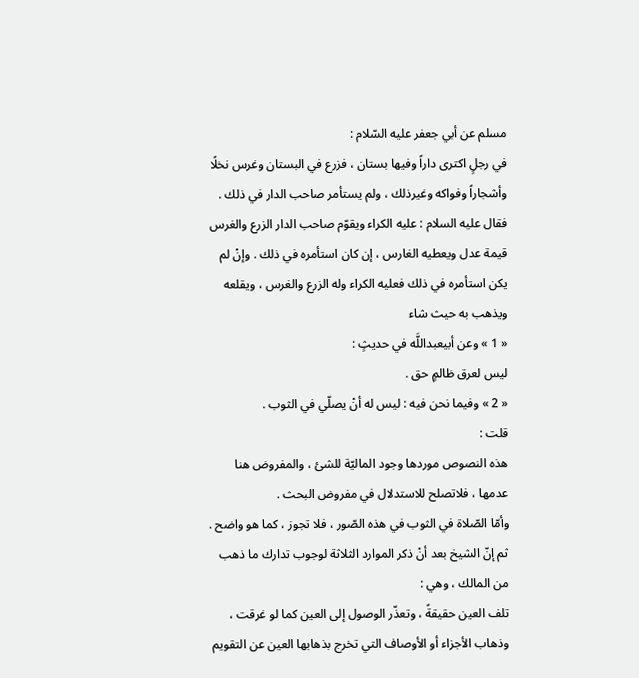مسلم عن أبي جعفر عليه السّلام :
في رجلٍ اكترى داراً وفيها بستان ، فزرع في البستان وغرس نخلًا وأشجاراً وفواكه وغيرذلك ، ولم يستأمر صاحب الدار في ذلك . فقال عليه السلام : عليه الكراء ويقوّم صاحب الدار الزرع والغرس قيمة عدل ويعطيه الغارس ، إن كان استأمره في ذلك . وإنْ لم يكن استأمره في ذلك فعليه الكراء وله الزرع والغرس ، ويقلعه ويذهب به حيث شاء
« 1 » وعن أبيعبداللَّه في حديثٍ :
ليس لعرق ظالمٍ حق .
« 2 » وفيما نحن فيه : ليس له أنْ يصلّي في الثوب .
قلت :
هذه النصوص موردها وجود الماليّة للشئ ، والمفروض هنا عدمها ، فلاتصلح للاستدلال في مفروض البحث .
وأمّا الصّلاة في الثوب في هذه الصّور ، فلا تجوز ، كما هو واضح .
ثم إنّ الشيخ بعد أنْ ذكر الموارد الثلاثة لوجوب تدارك ما ذهب من المالك ، وهي :
تلف العين حقيقةً ، وتعذّر الوصول إلى العين كما لو غرقت ، وذهاب الأجزاء أو الأوصاف التي تخرج بذهابها العين عن التقويم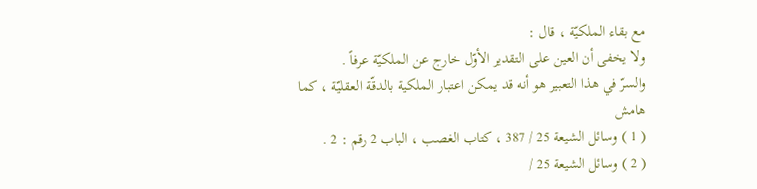مع بقاء الملكيّة ، قال :
ولا يخفى أن العين على التقدير الأوّل خارج عن الملكيّة عرفاً .
والسرّ في هذا التعبير هو أنه قد يمكن اعتبار الملكية بالدقّة العقليّة ، كما
هامش
( 1 ) وسائل الشيعة 25 / 387 ، كتاب الغصب ، الباب 2 رقم : 2 .
( 2 ) وسائل الشيعة 25 /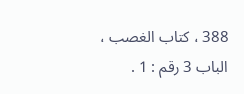388 ، كتاب الغصب ، الباب 3 رقم : 1 .